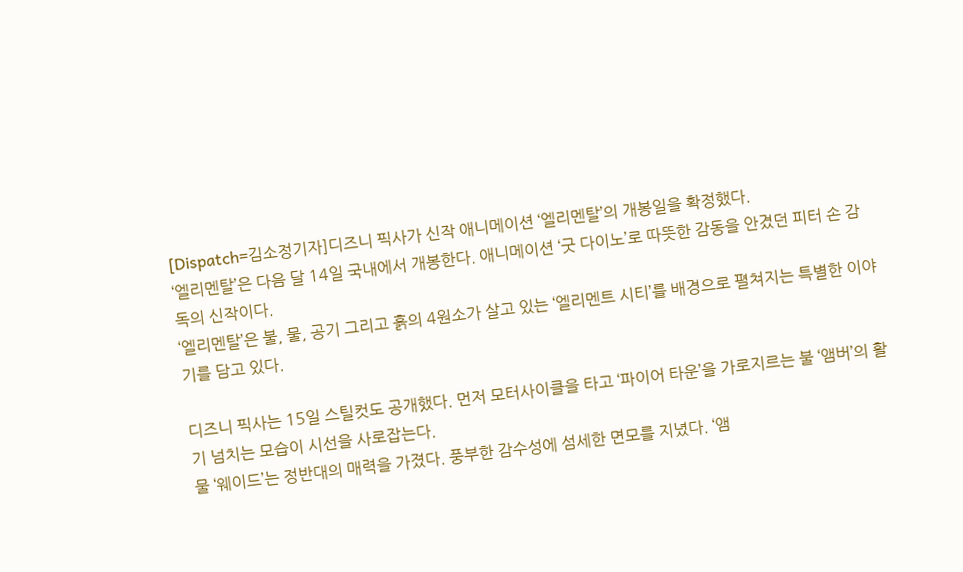[Dispatch=김소정기자]디즈니 픽사가 신작 애니메이션 ‘엘리멘탈’의 개봉일을 확정했다.
‘엘리멘탈’은 다음 달 14일 국내에서 개봉한다. 애니메이션 ‘굿 다이노’로 따뜻한 감동을 안겼던 피터 손 감독의 신작이다.
‘엘리멘탈’은 불, 물, 공기 그리고 흙의 4원소가 살고 있는 ‘엘리멘트 시티’를 배경으로 펼쳐지는 특별한 이야기를 담고 있다.

디즈니 픽사는 15일 스틸컷도 공개했다. 먼저 모터사이클을 타고 ‘파이어 타운’을 가로지르는 불 ‘앰버’의 활기 넘치는 모습이 시선을 사로잡는다.
물 ‘웨이드’는 정반대의 매력을 가졌다. 풍부한 감수성에 섬세한 면모를 지녔다. ‘앰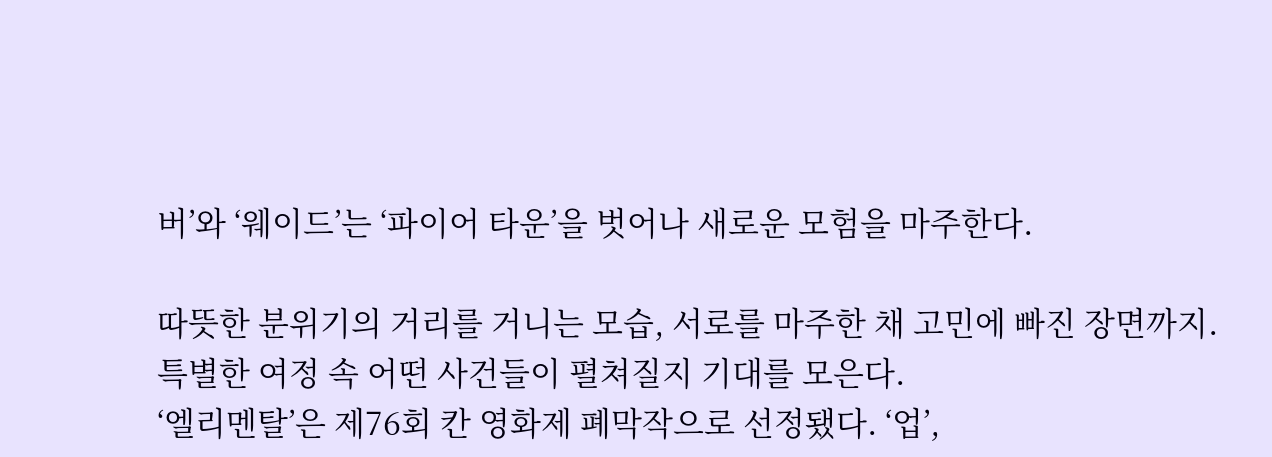버’와 ‘웨이드’는 ‘파이어 타운’을 벗어나 새로운 모험을 마주한다.

따뜻한 분위기의 거리를 거니는 모습, 서로를 마주한 채 고민에 빠진 장면까지. 특별한 여정 속 어떤 사건들이 펼쳐질지 기대를 모은다.
‘엘리멘탈’은 제76회 칸 영화제 폐막작으로 선정됐다. ‘업’,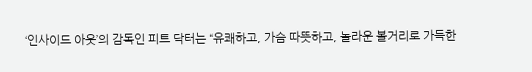‘인사이드 아웃’의 감독인 피트 닥터는 “유쾌하고, 가슴 따뜻하고, 놀라운 볼거리로 가득한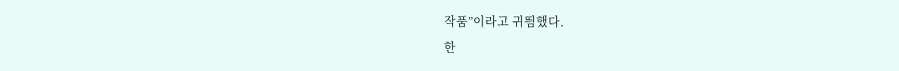작품”이라고 귀띔했다.
한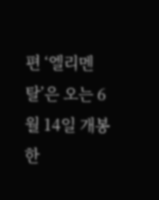편 ‘엘리멘탈’은 오는 6월 14일 개봉한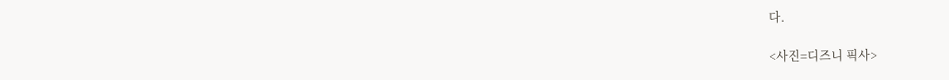다.

<사진=디즈니 픽사>